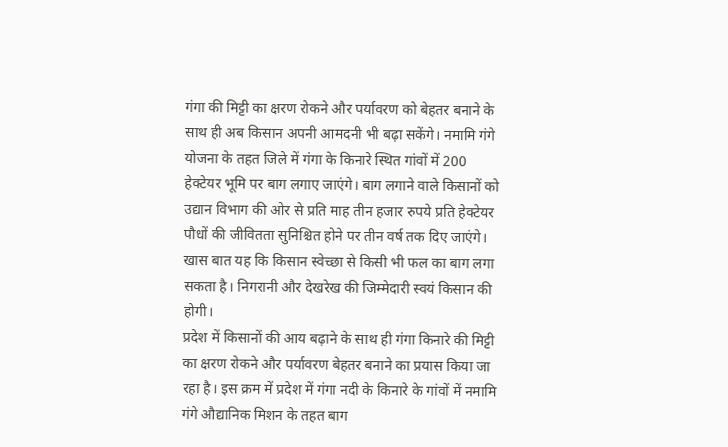गंगा की मिट्टी का क्षरण रोकने और पर्यावरण को बेहतर बनाने के साथ ही अब किसान अपनी आमदनी भी बढ़ा सकेंगे। नमामि गंगे योजना के तहत जिले में गंगा के किनारे स्थित गांवों में 200 हेक्टेयर भूमि पर बाग लगाए जाएंगे। बाग लगाने वाले किसानों को उद्यान विभाग की ओर से प्रति माह तीन हजार रुपये प्रति हेक्टेयर पौधों की जीवितता सुनिश्चित होने पर तीन वर्ष तक दिए जाएंगे। खास बात यह कि किसान स्वेच्छा से किसी भी फल का बाग लगा सकता है। निगरानी और देखरेख की जिम्मेदारी स्वयं किसान की होगी।
प्रदेश में किसानों की आय बढ़ाने के साथ ही गंगा किनारे की मिट्टी का क्षरण रोकने और पर्यावरण बेहतर बनाने का प्रयास किया जा रहा है। इस क्रम में प्रदेश में गंगा नदी के किनारे के गांवों में नमामि गंगे औद्यानिक मिशन के तहत बाग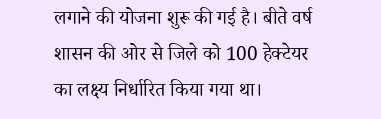लगाने की योजना शुरू की गई है। बीते वर्ष शासन की ओर से जिले को 100 हेक्टेयर का लक्ष्य निर्धारित किया गया था।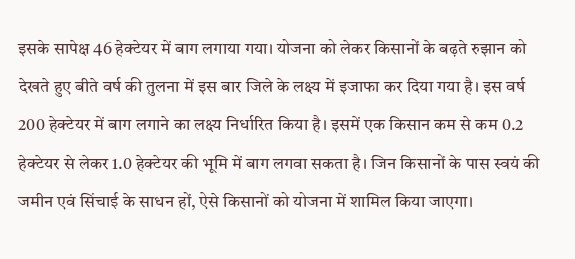इसके सापेक्ष 46 हेक्टेयर में बाग लगाया गया। योजना को लेकर किसानों के बढ़ते रुझान को देखते हुए बीते वर्ष की तुलना में इस बार जिले के लक्ष्य में इजाफा कर दिया गया है। इस वर्ष 200 हेक्टेयर में बाग लगाने का लक्ष्य निर्धारित किया है। इसमें एक किसान कम से कम 0.2 हेक्टेयर से लेकर 1.0 हेक्टेयर की भूमि में बाग लगवा सकता है। जिन किसानों के पास स्वयं की जमीन एवं सिंचाई के साधन हों, ऐसे किसानों को योजना में शामिल किया जाएगा।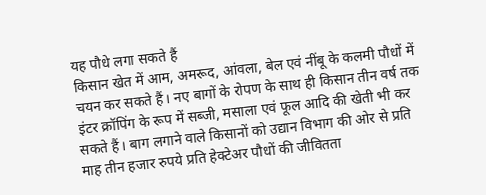यह पौधे लगा सकते हैं
किसान खेत में आम, अमरूद, आंवला, बेल एवं नींबू के कलमी पौधों में चयन कर सकते हैं। नए बागों के रोपण के साथ ही किसान तीन वर्ष तक इंटर क्रॉपिंग के रूप में सब्जी, मसाला एवं फूल आदि की खेती भी कर सकते हैं। बाग लगाने वाले किसानों को उद्यान विभाग की ओर से प्रति माह तीन हजार रुपये प्रति हेक्टेअर पौधों की जीवितता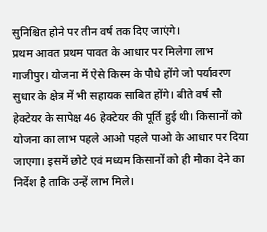सुनिश्चित होने पर तीन वर्ष तक दिए जाएंगे।
प्रथम आवत प्रथम पावत के आधार पर मिलेगा लाभ
गाजीपुर। योजना में ऐसे किस्म के पौधे होंगे जो पर्यावरण सुधार के क्षेत्र में भी सहायक साबित होंगे। बीते वर्ष सौ हेक्टेयर के सापेक्ष 46 हेक्टेयर की पूर्ति हुई थी। किसानों को योजना का लाभ पहले आओ पहले पाओ के आधार पर दिया जाएगा। इसमें छोटे एवं मध्यम किसानों को ही मौका देने का निर्देश है ताकि उन्हें लाभ मिले।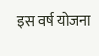इस वर्ष योजना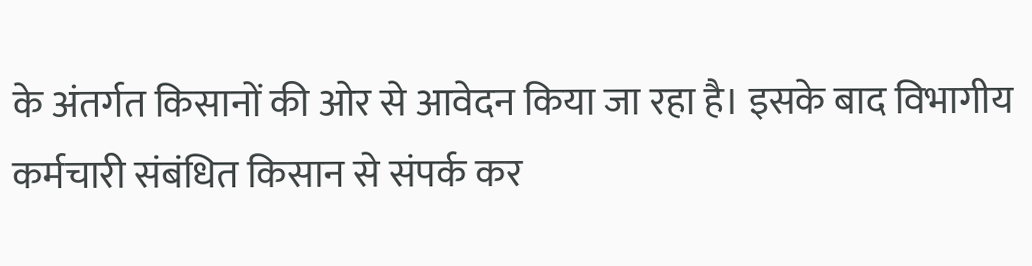के अंतर्गत किसानों की ओर से आवेदन किया जा रहा है। इसके बाद विभागीय कर्मचारी संबंधित किसान से संपर्क कर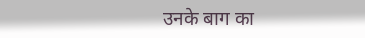उनके बाग का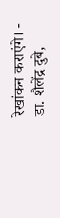रेखांकन कराएंगे। - डा. शैलेंद्र दुबे,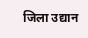जिला उद्यान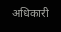अधिकारी